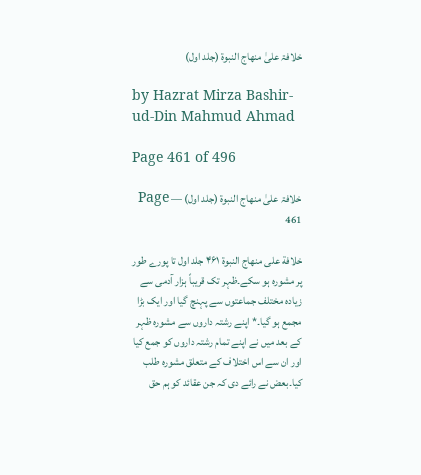خلافۃ علیٰ منھاج النبوۃ (جلد اول)

by Hazrat Mirza Bashir-ud-Din Mahmud Ahmad

Page 461 of 496

خلافۃ علیٰ منھاج النبوۃ (جلد اول) — Page 461

خلافة على منهاج النبوة ۴۶۱ جلد اول تا پورے طور پر مشورہ ہو سکے۔ظہر تک قریباً ہزار آدمی سے زیادہ مختلف جماعتوں سے پہنچ گیا اور ایک بڑا مجمع ہو گیا۔* اپنے رشتہ داروں سے مشورہ ظہر کے بعد میں نے اپنے تمام رشتہ داروں کو جمع کیا اور ان سے اس اختلاف کے متعلق مشورہ طلب کیا۔بعض نے رائے دی کہ جن عقائد کو ہم حق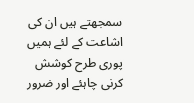سمجھتے ہیں ان کی اشاعت کے لئے ہمیں پوری طرح کوشش کرنی چاہئے اور ضرور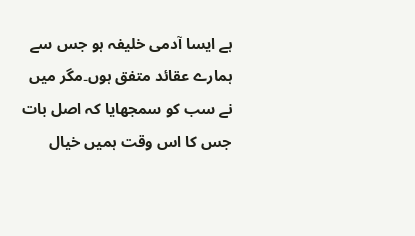ہے ایسا آدمی خلیفہ ہو جس سے ہمارے عقائد متفق ہوں۔مگر میں نے سب کو سمجھایا کہ اصل بات جس کا اس وقت ہمیں خیال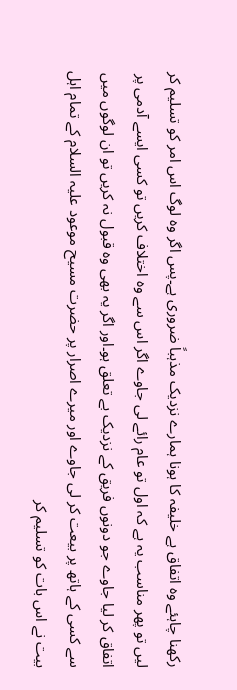رکھنا چاہئے وہ اتفاق ہے خلیفہ کا ہونا ہمارے نزدیک مذہباً ضروری ہے۔پس اگر وہ لوگ اس امر کو تسلیم کر لیں تو پھر مناسب یہ ہے کہ اول تو عام رائے لی جاوے اگر اس سے وہ اختلاف کریں تو کسی ایسے آدمی پر اتفاق کر لیا جاوے جو دونوں فریق کے نزدیک بے تعلق ہو۔اور اگر یہ بھی وہ قبول نہ کریں تو ان لوگوں میں سے کسی کے ہاتھ پر بیعت کر لی جاوے اور میرے اصرار پر حضرت مسیح موعود علیہ السلام کے تمام اہل بیت نے اس بات کو تسلیم کر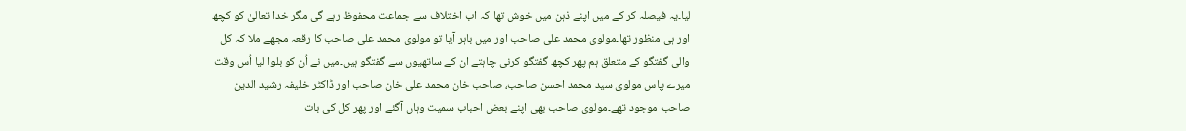لیا۔یہ فیصلہ کر کے میں اپنے ذہن میں خوش تھا کہ اب اختلاف سے جماعت محفوظ رہے گی مگر خدا تعالیٰ کو کچھ اور ہی منظور تھا۔مولوی محمد علی صاحب اور میں باہر آیا تو مولوی محمد علی صاحب کا رقعہ مجھے ملا کہ کل والی گفتگو کے متعلق ہم پھر کچھ گفتگو کرنی چاہتے ان کے ساتھیوں سے گفتگو ہیں۔میں نے اُن کو بلوا لیا اُس وقت میرے پاس مولوی سید محمد احسن صاحب، صاحب خان محمد علی خان صاحب اور ڈاکٹر خلیفہ رشید الدین صاحب موجود تھے۔مولوی صاحب بھی اپنے بعض احباب سمیت وہاں آگئے اور پھر کل کی بات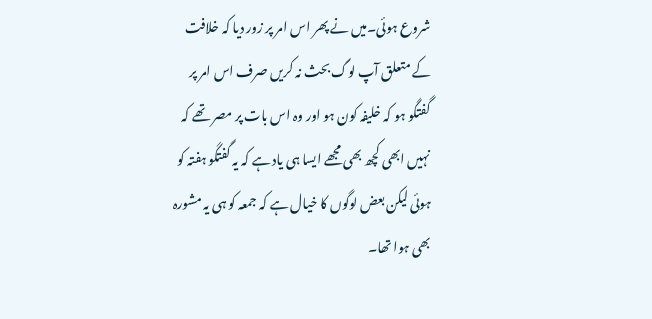شروع ہوئی۔میں نے پھر اس امر پر زور دیا کہ خلافت کے متعلق آپ لوگ بحث نہ کریں صرف اس امر پر گفتگو ہو کہ خلیفہ کون ہو اور وہ اس بات پر مصر تھے کہ نہیں ابھی کچھ بھی مجھے ایسا ہی یاد ہے کہ یہ گفتگو ہفتہ کو ہوئی لیکن بعض لوگوں کا خیال ہے کہ جمعہ کو ہی یہ مشورہ بھی ہوا تھا۔